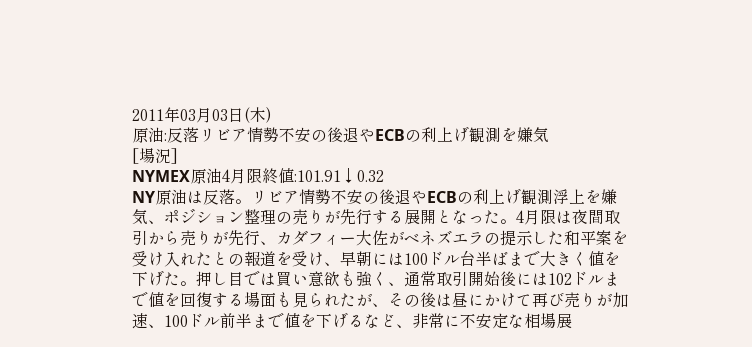2011年03月03日(木)
原油:反落リビア情勢不安の後退やECBの利上げ観測を嫌気
[場況]
NYMEX原油4月限終値:101.91↓0.32
NY原油は反落。リビア情勢不安の後退やECBの利上げ観測浮上を嫌気、ポジション整理の売りが先行する展開となった。4月限は夜間取引から売りが先行、カダフィー大佐がベネズエラの提示した和平案を受け入れたとの報道を受け、早朝には100ドル台半ばまで大きく値を下げた。押し目では買い意欲も強く、通常取引開始後には102ドルまで値を回復する場面も見られたが、その後は昼にかけて再び売りが加速、100ドル前半まで値を下げるなど、非常に不安定な相場展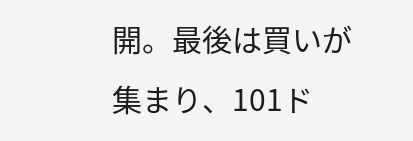開。最後は買いが集まり、101ド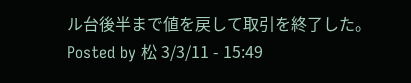ル台後半まで値を戻して取引を終了した。
Posted by 松 3/3/11 - 15:49